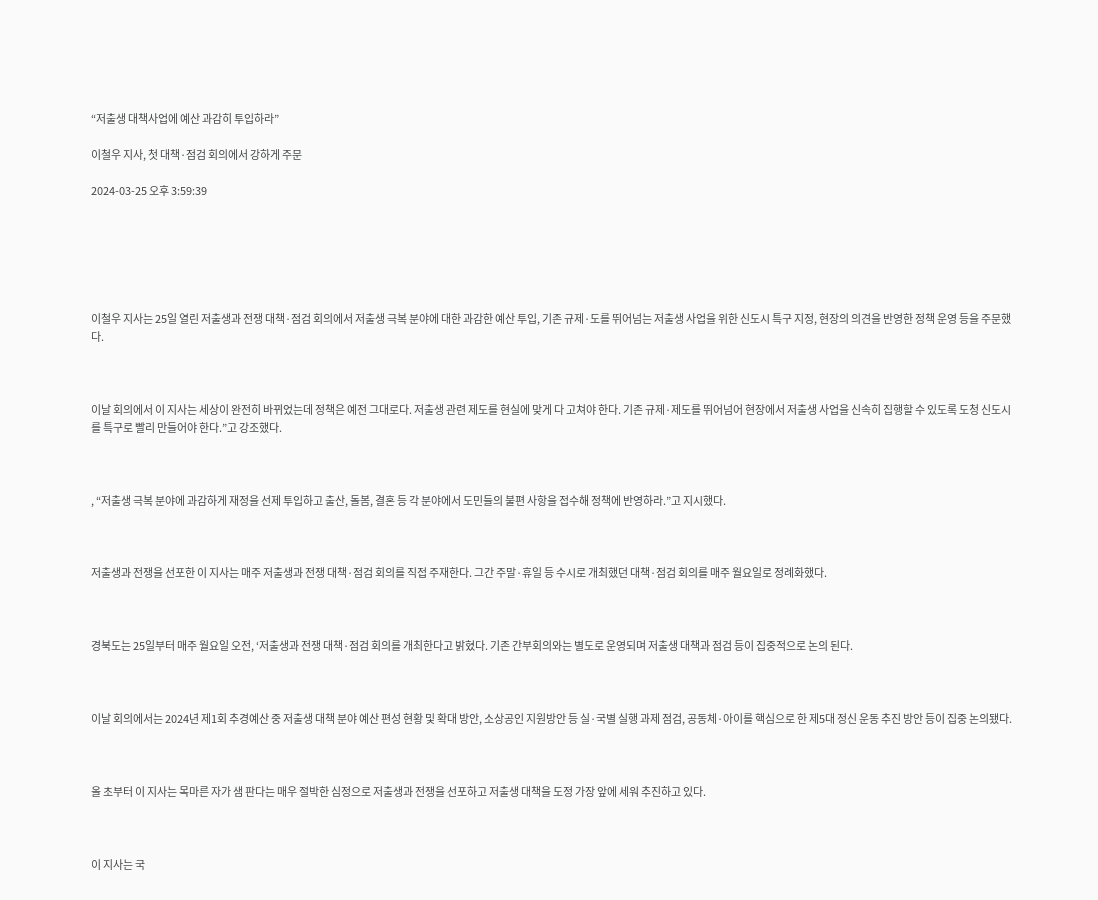“저출생 대책사업에 예산 과감히 투입하라”

이철우 지사, 첫 대책·점검 회의에서 강하게 주문

2024-03-25 오후 3:59:39






이철우 지사는 25일 열린 저출생과 전쟁 대책·점검 회의에서 저출생 극복 분야에 대한 과감한 예산 투입, 기존 규제·도를 뛰어넘는 저출생 사업을 위한 신도시 특구 지정, 현장의 의견을 반영한 정책 운영 등을 주문했다.



이날 회의에서 이 지사는 세상이 완전히 바뀌었는데 정책은 예전 그대로다. 저출생 관련 제도를 현실에 맞게 다 고쳐야 한다. 기존 규제·제도를 뛰어넘어 현장에서 저출생 사업을 신속히 집행할 수 있도록 도청 신도시를 특구로 빨리 만들어야 한다.”고 강조했다.



, “저출생 극복 분야에 과감하게 재정을 선제 투입하고 출산, 돌봄, 결혼 등 각 분야에서 도민들의 불편 사항을 접수해 정책에 반영하라.”고 지시했다.



저출생과 전쟁을 선포한 이 지사는 매주 저출생과 전쟁 대책·점검 회의를 직접 주재한다. 그간 주말·휴일 등 수시로 개최했던 대책·점검 회의를 매주 월요일로 정례화했다.



경북도는 25일부터 매주 월요일 오전, ‘저출생과 전쟁 대책·점검 회의를 개최한다고 밝혔다. 기존 간부회의와는 별도로 운영되며 저출생 대책과 점검 등이 집중적으로 논의 된다.



이날 회의에서는 2024년 제1회 추경예산 중 저출생 대책 분야 예산 편성 현황 및 확대 방안, 소상공인 지원방안 등 실·국별 실행 과제 점검, 공동체·아이를 핵심으로 한 제5대 정신 운동 추진 방안 등이 집중 논의됐다.



올 초부터 이 지사는 목마른 자가 샘 판다는 매우 절박한 심정으로 저출생과 전쟁을 선포하고 저출생 대책을 도정 가장 앞에 세워 추진하고 있다.



이 지사는 국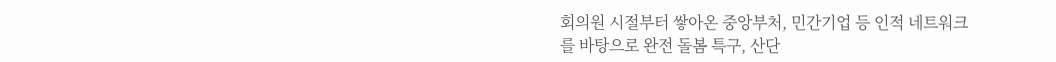회의원 시절부터 쌓아온 중앙부처, 민간기업 등 인적 네트워크를 바탕으로 완전 돌봄 특구, 산단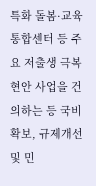특화 돌봄·교육 통합센터 등 주요 저출생 극복 현안 사업을 건의하는 등 국비 확보, 규제개선 및 민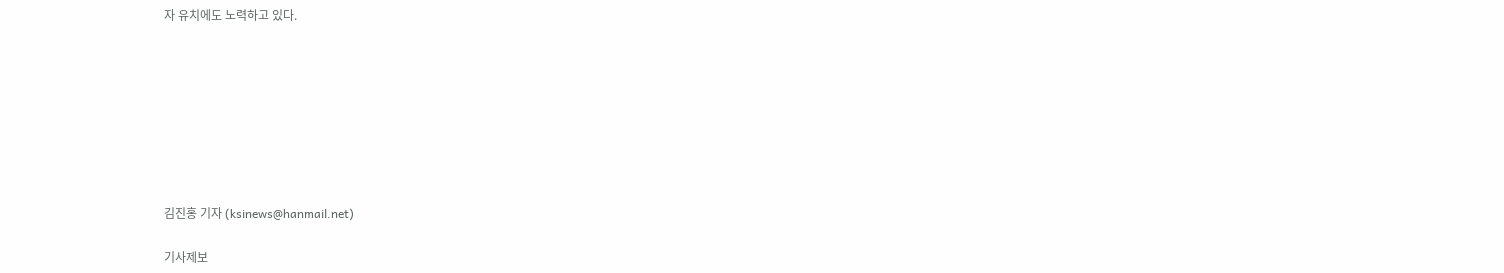자 유치에도 노력하고 있다.








김진홍 기자 (ksinews@hanmail.net)

기사제보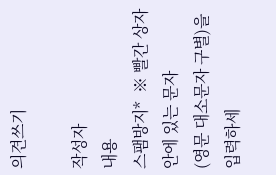의견쓰기

작성자
내용
스팸방지*  ※ 빨간 상자 안에 있는 문자
(영문 대소문자 구별)을 입력하세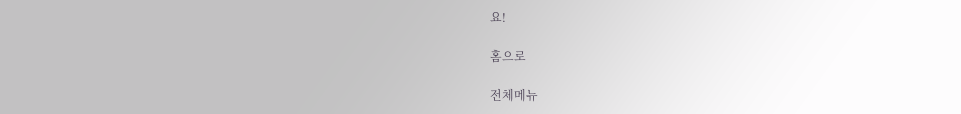요!

홈으로

전체메뉴